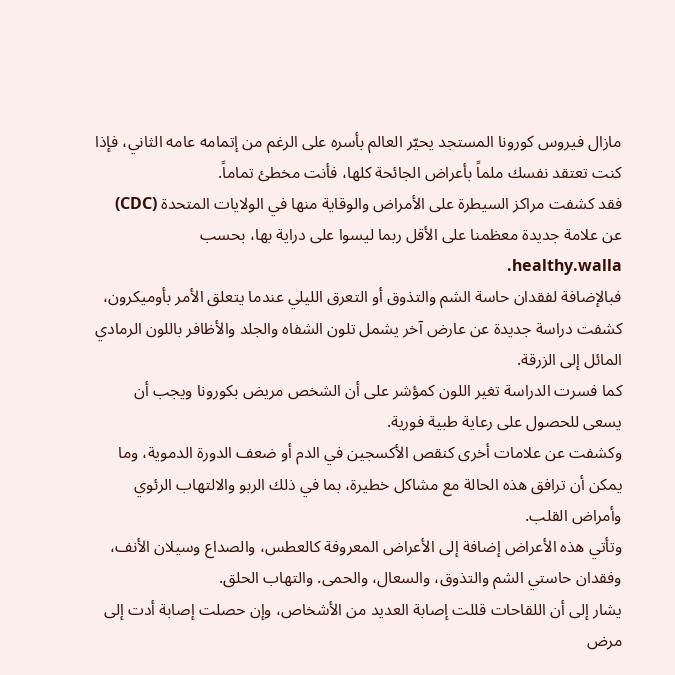مازال فيروس كورونا المستجد يحيّر العالم بأسره على الرغم من إتمامه عامه الثاني، فإذا كنت تعتقد نفسك ملماً بأعراض الجائحة كلها، فأنت مخطئ تماماً.
فقد كشفت مراكز السيطرة على الأمراض والوقاية منها في الولايات المتحدة (CDC) عن علامة جديدة معظمنا على الأقل ربما ليسوا على دراية بها، بحسب healthy.walla.
فبالإضافة لفقدان حاسة الشم والتذوق أو التعرق الليلي عندما يتعلق الأمر بأوميكرون، كشفت دراسة جديدة عن عارض آخر يشمل تلون الشفاه والجلد والأظافر باللون الرمادي المائل إلى الزرقة.
كما فسرت الدراسة تغير اللون كمؤشر على أن الشخص مريض بكورونا ويجب أن يسعى للحصول على رعاية طبية فورية.
وكشفت عن علامات أخرى كنقص الأكسجين في الدم أو ضعف الدورة الدموية، وما يمكن أن ترافق هذه الحالة مع مشاكل خطيرة، بما في ذلك الربو والالتهاب الرئوي وأمراض القلب.
وتأتي هذه الأعراض إضافة إلى الأعراض المعروفة كالعطس، والصداع وسيلان الأنف، وفقدان حاستي الشم والتذوق، والسعال، والحمى. والتهاب الحلق.
يشار إلى أن اللقاحات قللت إصابة العديد من الأشخاص، وإن حصلت إصابة أدت إلى مرض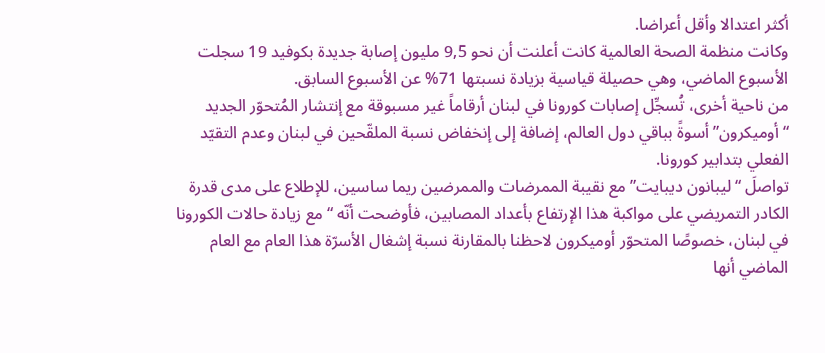أكثر اعتدالا وأقل أعراضا.
وكانت منظمة الصحة العالمية كانت أعلنت أن نحو 9,5 مليون إصابة جديدة بكوفيد 19 سجلت الأسبوع الماضي، وهي حصيلة قياسية بزيادة نسبتها 71% عن الأسبوع السابق.
من ناحية أخرى، تُسجِّل إصابات كورونا في لبنان أرقاماً غير مسبوقة مع إنتشار المُتحوّر الجديد “أوميكرون” أسوةً بباقي دول العالم، إضافة إلى إنخفاض نسبة الملقّحين في لبنان وعدم التقيّد الفعلي بتدابير كورونا.
تواصلَ “ليبانون ديبايت” مع نقيبة الممرضات والممرضين ريما ساسين، للإطلاع على مدى قدرة الكادر التمريضي على مواكبة هذا الإرتفاع بأعداد المصابين، فأوضحت أنّه “مع زيادة حالات الكورونا في لبنان، خصوصًا المتحوّر أوميكرون لاحظنا بالمقارنة نسبة إشغال الأسرّة هذا العام مع العام الماضي أنها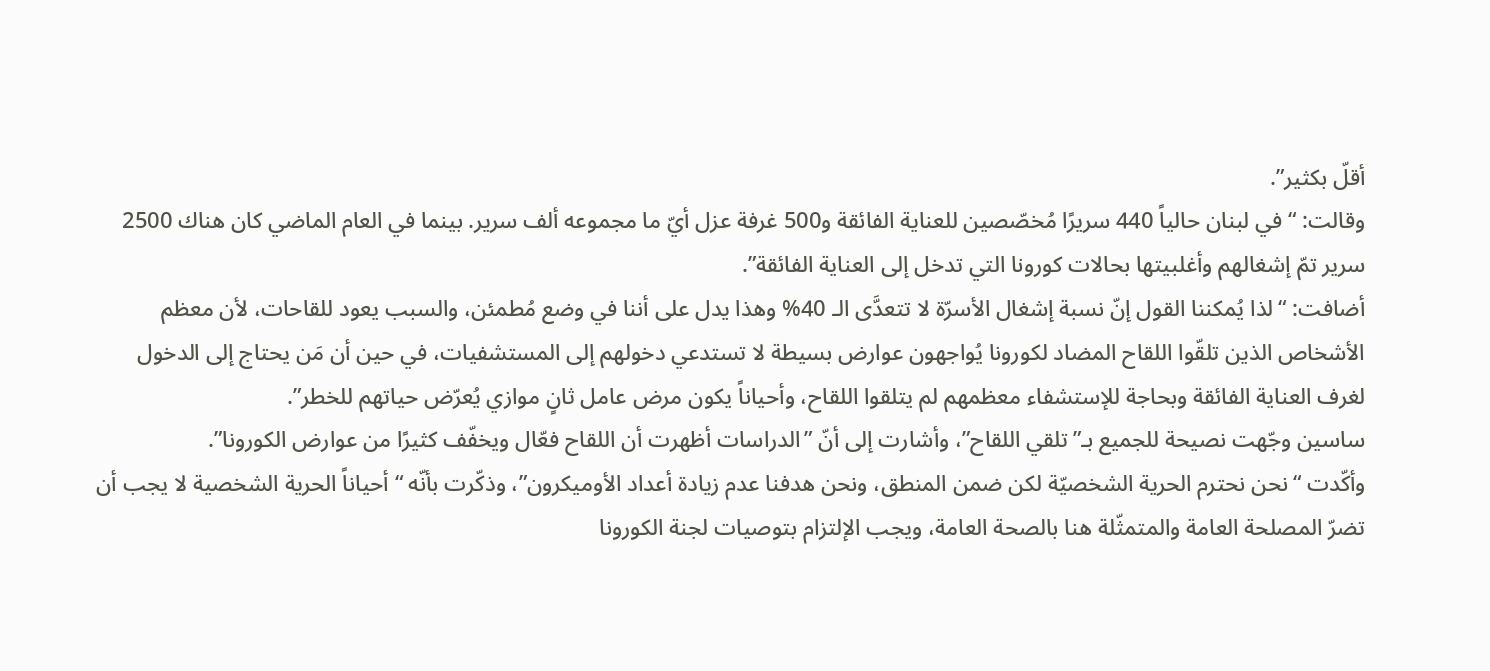أقلّ بكثير”.
وقالت: “في لبنان حالياً 440 سريرًا مُخصّصين للعناية الفائقة و500 غرفة عزل أيّ ما مجموعه ألف سرير. بينما في العام الماضي كان هناك 2500 سرير تمّ إشغالهم وأغلبيتها بحالات كورونا التي تدخل إلى العناية الفائقة”.
أضافت: “لذا يُمكننا القول إنّ نسبة إشغال الأسرّة لا تتعدَّى الـ 40% وهذا يدل على أننا في وضع مُطمئن، والسبب يعود للقاحات، لأن معظم الأشخاص الذين تلقّوا اللقاح المضاد لكورونا يُواجهون عوارض بسيطة لا تستدعي دخولهم إلى المستشفيات، في حين أن مَن يحتاج إلى الدخول لغرف العناية الفائقة وبحاجة للإستشفاء معظمهم لم يتلقوا اللقاح، وأحياناً يكون مرض عامل ثانٍ موازي يُعرّض حياتهم للخطر”.
ساسين وجّهت نصيحة للجميع بـ”تلقي اللقاح”، وأشارت إلى أنّ ”الدراسات أظهرت أن اللقاح فعّال ويخفّف كثيرًا من عوارض الكورونا”.
وأكّدت “نحن نحترم الحرية الشخصيّة لكن ضمن المنطق، ونحن هدفنا عدم زيادة أعداد الأوميكرون”، وذكّرت بأنّه “أحياناً الحرية الشخصية لا يجب أن تضرّ المصلحة العامة والمتمثّلة هنا بالصحة العامة، ويجب الإلتزام بتوصيات لجنة الكورونا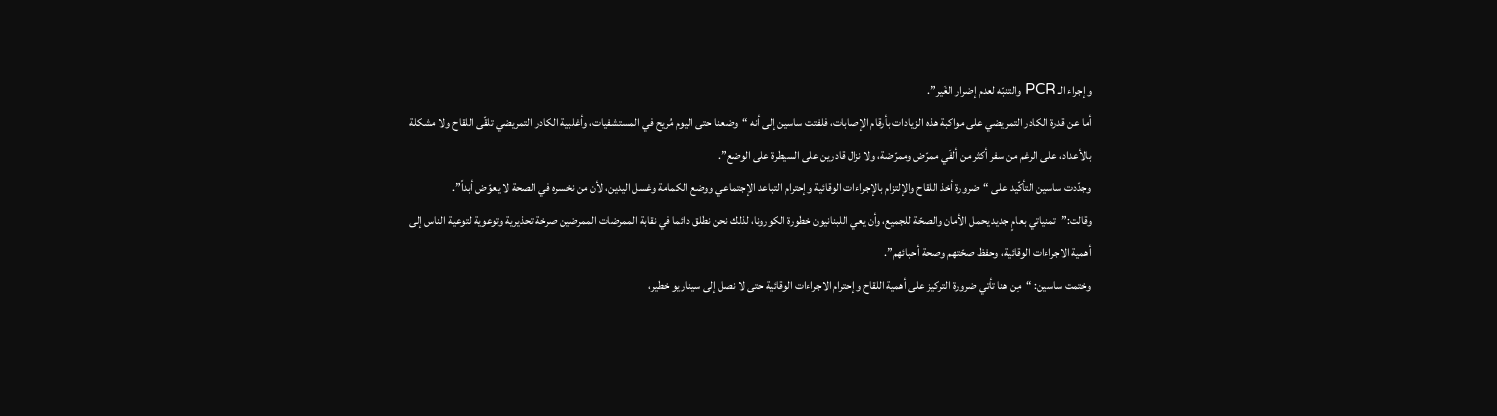وإجراء الـ PCR والتنبّه لعدم إضرار الغَير”.
أما عن قدرة الكادر التمريضي على مواكبة هذه الزيادات بأرقام الإصابات، فلفتت ساسين إلى أنه “وضعنا حتى اليوم مُريح في المستشفيات، وأغلبية الكادر التمريضي تلقّى اللقاح ولا مشكلة بالأعداد، على الرغم من سفر أكثر من ألفَي ممرّض وممرّضة، ولا نزال قادرين على السيطرة على الوضع”.
وجدّدت ساسين التأكّيد على “ضرورة أخذ اللقاح والإلتزام بالإجراءات الوقائية وإحترام التباعد الإجتماعي ووضع الكمامة وغسل اليدين، لأن من نخسره في الصحة لا يعوّض أبداً”.
وقالت:”تمنياتي بعامٍ جديد يحمل الأمان والصحّة للجميع، وأن يعي اللبنانيون خطورة الكورونا، لذلك نحن نطلق دائما في نقابة الممرضات الممرضين صرخة تحذيرية وتوعوية لتوعية الناس إلى أهمية الاجراءات الوقائية، وحفظ صحّتهم وصحة أحبائهم”.
وختمت ساسين: “مِن هنا تأتي ضرورة التركيز على أهمية اللقاح وإحترام الاجراءات الوقائية حتى لا نصل إلى سيناريو خطير،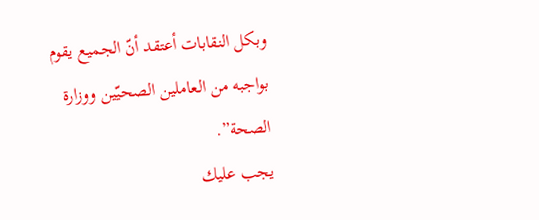وبكل النقابات أعتقد أنّ الجميع يقوم بواجبه من العاملين الصحيّين ووزارة الصحة”.
يجب عليك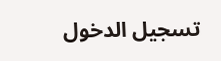تسجيل الدخول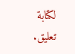لكتابة تعليق.